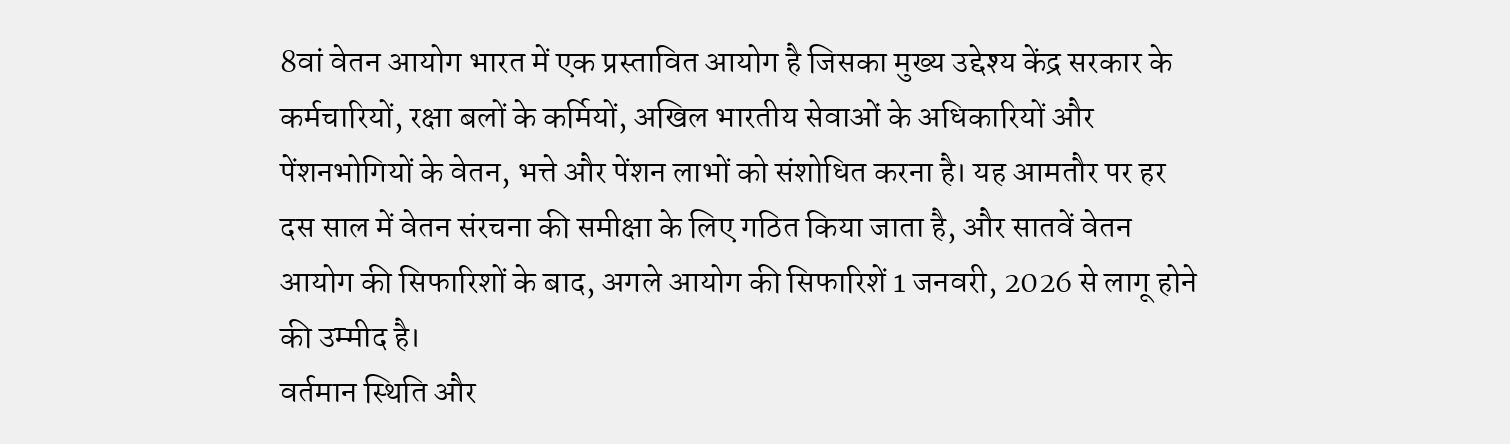8वां वेतन आयोग भारत में एक प्रस्तावित आयोग है जिसका मुख्य उद्देश्य केंद्र सरकार के कर्मचारियों, रक्षा बलों के कर्मियों, अखिल भारतीय सेवाओं के अधिकारियों और पेंशनभोगियों के वेतन, भत्ते और पेंशन लाभों को संशोधित करना है। यह आमतौर पर हर दस साल में वेतन संरचना की समीक्षा के लिए गठित किया जाता है, और सातवें वेतन आयोग की सिफारिशों के बाद, अगले आयोग की सिफारिशें 1 जनवरी, 2026 से लागू होने की उम्मीद है।
वर्तमान स्थिति और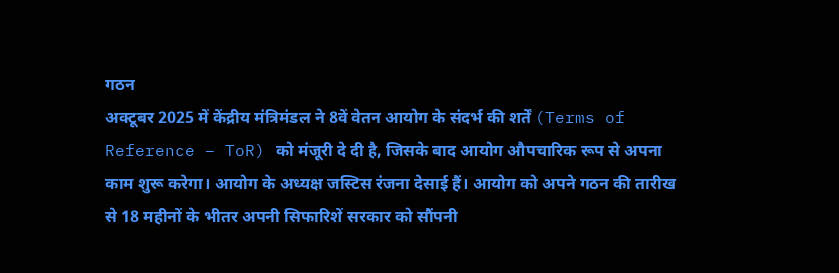गठन
अक्टूबर 2025 में केंद्रीय मंत्रिमंडल ने 8वें वेतन आयोग के संदर्भ की शर्तें (Terms of Reference – ToR) को मंजूरी दे दी है, जिसके बाद आयोग औपचारिक रूप से अपना काम शुरू करेगा। आयोग के अध्यक्ष जस्टिस रंजना देसाई हैं। आयोग को अपने गठन की तारीख से 18 महीनों के भीतर अपनी सिफारिशें सरकार को सौंपनी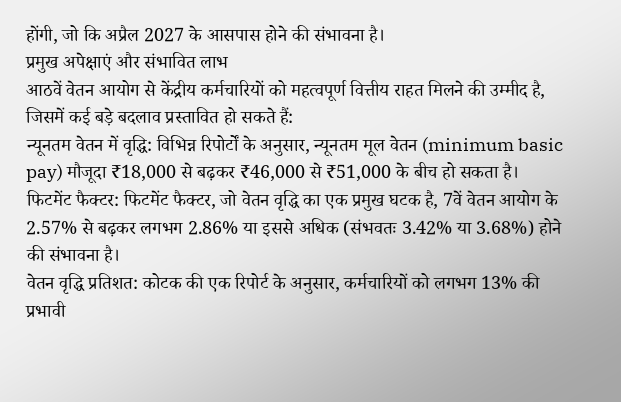होंगी, जो कि अप्रैल 2027 के आसपास होने की संभावना है।
प्रमुख अपेक्षाएं और संभावित लाभ
आठवें वेतन आयोग से केंद्रीय कर्मचारियों को महत्वपूर्ण वित्तीय राहत मिलने की उम्मीद है, जिसमें कई बड़े बदलाव प्रस्तावित हो सकते हैं:
न्यूनतम वेतन में वृद्धि: विभिन्न रिपोर्टों के अनुसार, न्यूनतम मूल वेतन (minimum basic pay) मौजूदा ₹18,000 से बढ़कर ₹46,000 से ₹51,000 के बीच हो सकता है।
फिटमेंट फैक्टर: फिटमेंट फैक्टर, जो वेतन वृद्धि का एक प्रमुख घटक है, 7वें वेतन आयोग के 2.57% से बढ़कर लगभग 2.86% या इससे अधिक (संभवतः 3.42% या 3.68%) होने की संभावना है।
वेतन वृद्धि प्रतिशत: कोटक की एक रिपोर्ट के अनुसार, कर्मचारियों को लगभग 13% की प्रभावी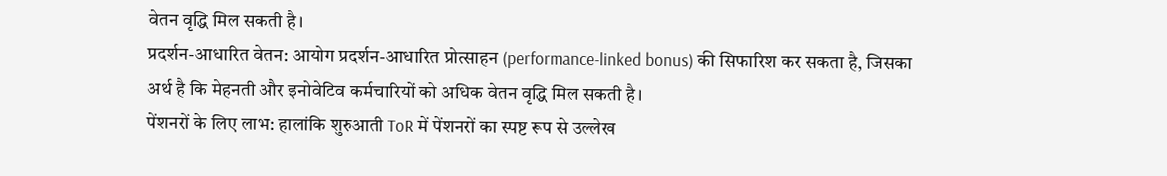वेतन वृद्धि मिल सकती है।
प्रदर्शन-आधारित वेतन: आयोग प्रदर्शन-आधारित प्रोत्साहन (performance-linked bonus) की सिफारिश कर सकता है, जिसका अर्थ है कि मेहनती और इनोवेटिव कर्मचारियों को अधिक वेतन वृद्धि मिल सकती है।
पेंशनरों के लिए लाभ: हालांकि शुरुआती ToR में पेंशनरों का स्पष्ट रूप से उल्लेख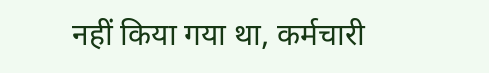नहीं किया गया था, कर्मचारी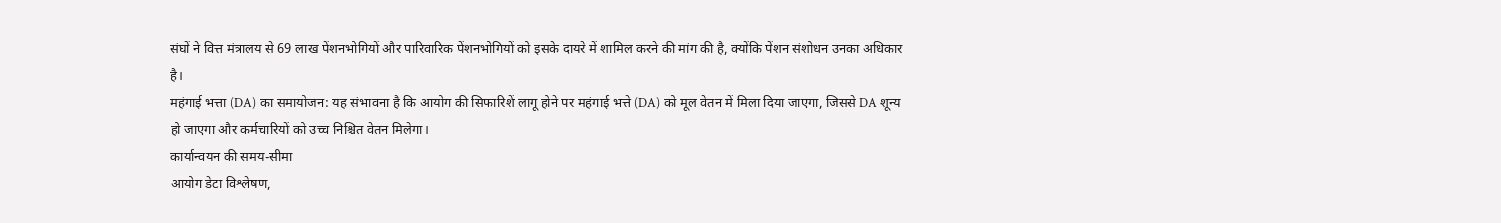संघों ने वित्त मंत्रालय से 69 लाख पेंशनभोगियों और पारिवारिक पेंशनभोगियों को इसके दायरे में शामिल करने की मांग की है, क्योंकि पेंशन संशोधन उनका अधिकार है।
महंगाई भत्ता (DA) का समायोजन: यह संभावना है कि आयोग की सिफारिशें लागू होने पर महंगाई भत्ते (DA) को मूल वेतन में मिला दिया जाएगा, जिससे DA शून्य हो जाएगा और कर्मचारियों को उच्च निश्चित वेतन मिलेगा।
कार्यान्वयन की समय-सीमा
आयोग डेटा विश्लेषण,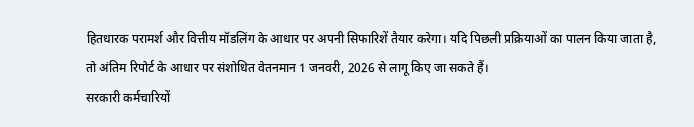हितधारक परामर्श और वित्तीय मॉडलिंग के आधार पर अपनी सिफारिशें तैयार करेगा। यदि पिछली प्रक्रियाओं का पालन किया जाता है, तो अंतिम रिपोर्ट के आधार पर संशोधित वेतनमान 1 जनवरी, 2026 से लागू किए जा सकते हैं।
सरकारी कर्मचारियों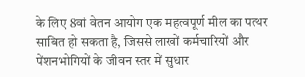के लिए 8वां वेतन आयोग एक महत्वपूर्ण मील का पत्थर साबित हो सकता है, जिससे लाखों कर्मचारियों और पेंशनभोगियों के जीवन स्तर में सुधार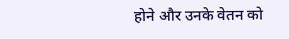होने और उनके वेतन को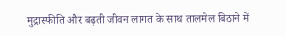मुद्रास्फीति और बढ़ती जीवन लागत के साथ तालमेल बिठाने में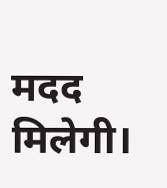मदद मिलेगी।